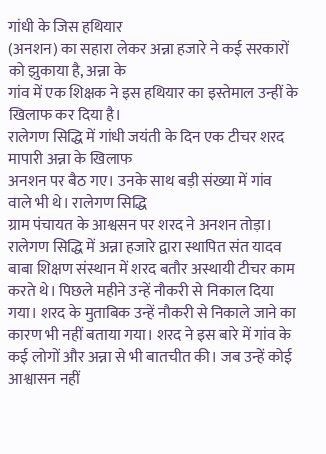गांधी के जिस हथियार
(अनशन) का सहारा लेकर अन्ना हजारे ने कई सरकारों को झुकाया है, अन्ना के
गांव में एक शिक्षक ने इस हथियार का इस्तेमाल उन्हीं के खिलाफ कर दिया है।
रालेगण सिद्धि में गांधी जयंती के दिन एक टीचर शरद मापारी अन्ना के खिलाफ
अनशन पर बैठ गए। उनके साथ बड़ी संख्या में गांव वाले भी थे। रालेगण सिद्धि
ग्राम पंचायत के आश्वसन पर शरद ने अनशन तोड़ा।
रालेगण सिद्धि में अन्ना हजारे द्वारा स्थापित संत यादव बाबा शिक्षण संस्थान में शरद बतौर अस्थायी टीचर काम करते थे। पिछले महीने उन्हें नौकरी से निकाल दिया गया। शरद के मुताबिक उन्हें नौकरी से निकाले जाने का कारण भी नहीं बताया गया। शरद ने इस बारे में गांव के कई लोगों और अन्ना से भी बातचीत की। जब उन्हें कोई आश्वासन नहीं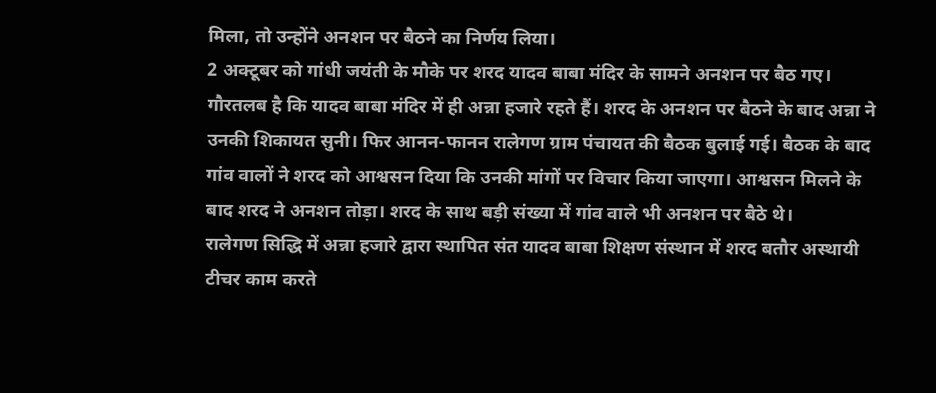मिला, तो उन्होंने अनशन पर बैठने का निर्णय लिया।
2 अक्टूबर को गांधी जयंती के मौके पर शरद यादव बाबा मंदिर के सामने अनशन पर बैठ गए। गौरतलब है कि यादव बाबा मंदिर में ही अन्ना हजारे रहते हैं। शरद के अनशन पर बैठने के बाद अन्ना ने उनकी शिकायत सुनी। फिर आनन-फानन रालेगण ग्राम पंचायत की बैठक बुलाई गई। बैठक के बाद गांव वालों ने शरद को आश्वसन दिया कि उनकी मांगों पर विचार किया जाएगा। आश्वसन मिलने के बाद शरद ने अनशन तोड़ा। शरद के साथ बड़ी संख्या में गांव वाले भी अनशन पर बैठे थे।
रालेगण सिद्धि में अन्ना हजारे द्वारा स्थापित संत यादव बाबा शिक्षण संस्थान में शरद बतौर अस्थायी टीचर काम करते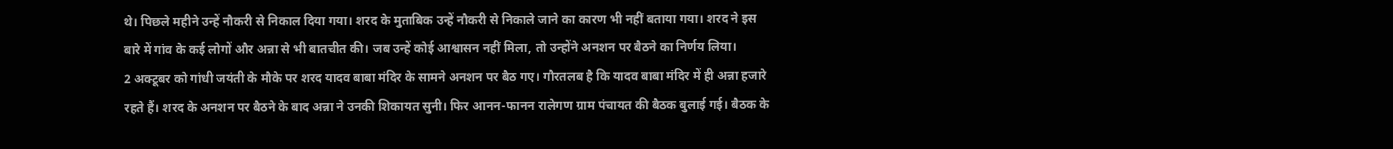थे। पिछले महीने उन्हें नौकरी से निकाल दिया गया। शरद के मुताबिक उन्हें नौकरी से निकाले जाने का कारण भी नहीं बताया गया। शरद ने इस बारे में गांव के कई लोगों और अन्ना से भी बातचीत की। जब उन्हें कोई आश्वासन नहीं मिला, तो उन्होंने अनशन पर बैठने का निर्णय लिया।
2 अक्टूबर को गांधी जयंती के मौके पर शरद यादव बाबा मंदिर के सामने अनशन पर बैठ गए। गौरतलब है कि यादव बाबा मंदिर में ही अन्ना हजारे रहते हैं। शरद के अनशन पर बैठने के बाद अन्ना ने उनकी शिकायत सुनी। फिर आनन-फानन रालेगण ग्राम पंचायत की बैठक बुलाई गई। बैठक के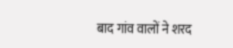बाद गांव वालों ने शरद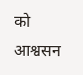को आश्वसन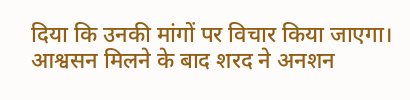दिया कि उनकी मांगों पर विचार किया जाएगा। आश्वसन मिलने के बाद शरद ने अनशन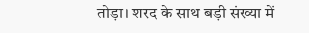तोड़ा। शरद के साथ बड़ी संख्या में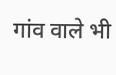गांव वाले भी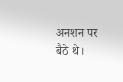अनशन पर बैठे थे।